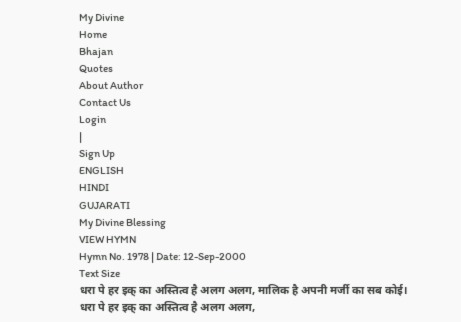My Divine
Home
Bhajan
Quotes
About Author
Contact Us
Login
|
Sign Up
ENGLISH
HINDI
GUJARATI
My Divine Blessing
VIEW HYMN
Hymn No. 1978 | Date: 12-Sep-2000
Text Size
धरा पे हर इक् का अस्तित्व है अलग अलग, मालिक है अपनी मर्जी का सब कोई।
धरा पे हर इक् का अस्तित्व है अलग अलग,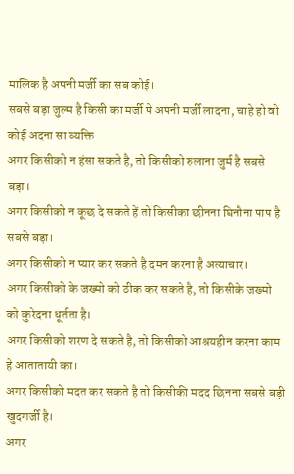मालिक है अपनी मर्जी का सब कोई।
सबसे बड़ा जुल्म है किसी का मर्जी पे अपनी मर्जी लादना, चाहे हो वो कोई अदना सा व्यक्ति
अगर किसीको न हंसा सकते है, तो किसीको रुलाना जुर्म है सबसे बड़ा।
अगर किसीको न कूछ दे सकते हें तो किसीका छीनना घिनौना पाप है सबसे बड़ा।
अगर किसीको न प्यार कर सकते है दमन करना है अत्याचार।
अगर किसीको के जख्मो को ठीक कर सकते है, तो किसीके जख्मो को कुरेदना धूर्तता है।
अगर किसीको शरण दे सकते है, तो किसीको आश्रयहीन करना काम हे आतातायी का।
अगर किसीको मदत कर सकते है तो किसीकी मदद छिनना सबसे बड़ी खुदगर्जी है।
अगर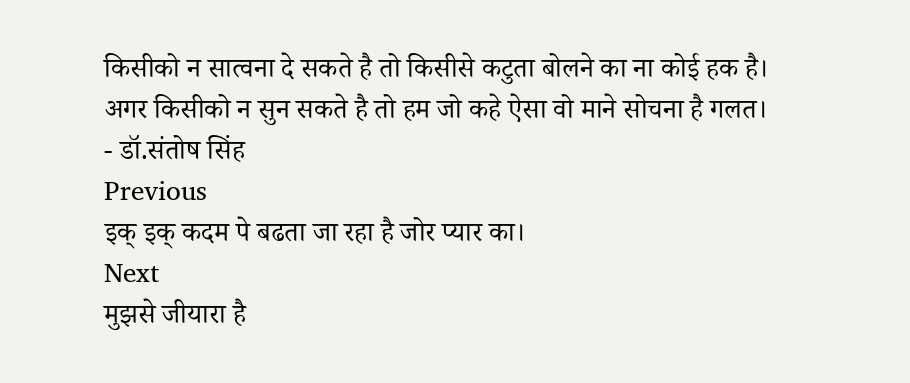किसीको न सात्वना दे सकते है तो किसीसे कटुता बोलने का ना कोई हक है।
अगर किसीको न सुन सकते है तो हम जो कहे ऐसा वो माने सोचना है गलत।
- डॉ.संतोष सिंह
Previous
इक् इक् कदम पे बढता जा रहा है जोर प्यार का।
Next
मुझसे जीयारा है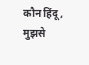कौन हिंदू, मुझसे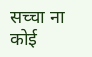सच्चा ना कोई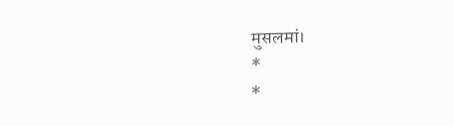मुसलमां।
*
*